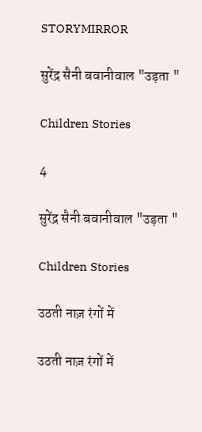STORYMIRROR

सुरेंद्र सैनी बवानीवाल "उड़ता "

Children Stories

4

सुरेंद्र सैनी बवानीवाल "उड़ता "

Children Stories

उठती नाज़ रंगों में

उठती नाज़ रंगों में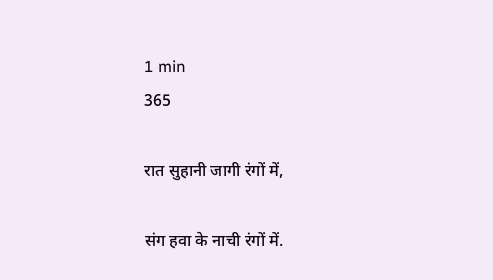1 min
365

रात सुहानी जागी रंगों में,

संग हवा के नाची रंगों में.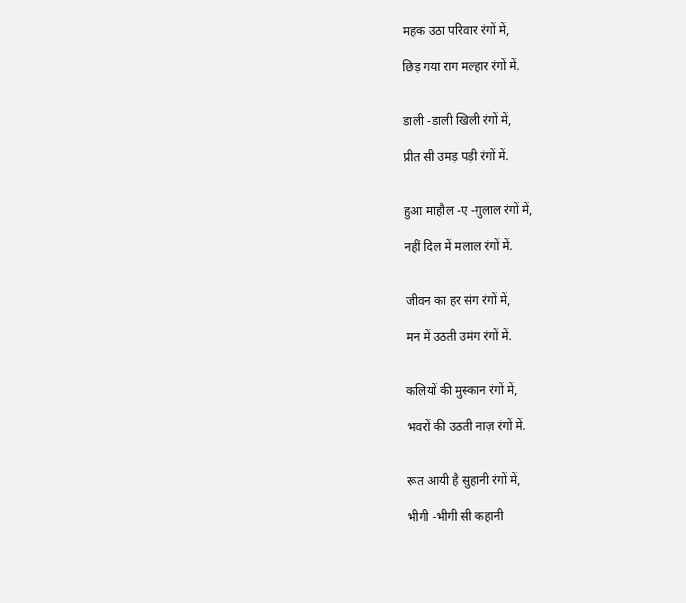महक उठा परिवार रंगों में,

छिड़ गया राग मल्हार रंगों में.


डाली -डाली खिली रंगों में,

प्रीत सी उमड़ पड़ी रंगों में.


हुआ माहौल -ए -ग़ुलाल रंगों में,

नहीं दिल में मलाल रंगों में.


जीवन का हर संग रंगों में,

मन में उठती उमंग रंगों में.


कलियों की मुस्कान रंगों में,

भवरों की उठती नाज़ रंगों में.


रूत आयी है सुहानी रंगों में,

भीगी -भीगी सी कहानी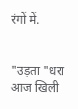रंगों में.


"उड़ता "धरा आज खिली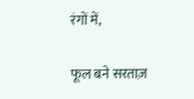रंगों में,

फूल बने सरताज़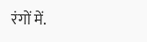रंगों में.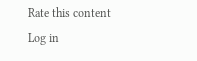Rate this content
Log in